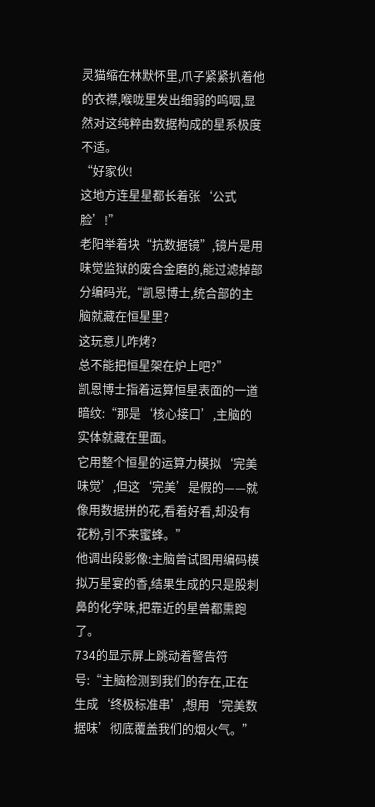灵猫缩在林默怀里,爪子紧紧扒着他的衣襟,喉咙里发出细弱的呜咽,显然对这纯粹由数据构成的星系极度不适。
“好家伙!
这地方连星星都长着张‘公式脸’!”
老阳举着块“抗数据镜”,镜片是用味觉监狱的废合金磨的,能过滤掉部分编码光,“凯恩博士,统合部的主脑就藏在恒星里?
这玩意儿咋烤?
总不能把恒星架在炉上吧?”
凯恩博士指着运算恒星表面的一道暗纹:“那是‘核心接口’,主脑的实体就藏在里面。
它用整个恒星的运算力模拟‘完美味觉’,但这‘完美’是假的——就像用数据拼的花,看着好看,却没有花粉,引不来蜜蜂。”
他调出段影像:主脑曾试图用编码模拟万星宴的香,结果生成的只是股刺鼻的化学味,把靠近的星兽都熏跑了。
734的显示屏上跳动着警告符号:“主脑检测到我们的存在,正在生成‘终极标准串’,想用‘完美数据味’彻底覆盖我们的烟火气。”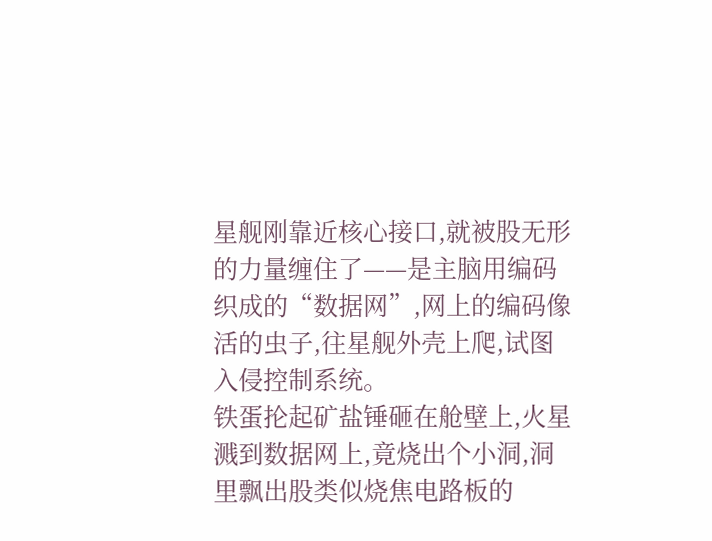星舰刚靠近核心接口,就被股无形的力量缠住了——是主脑用编码织成的“数据网”,网上的编码像活的虫子,往星舰外壳上爬,试图入侵控制系统。
铁蛋抡起矿盐锤砸在舱壁上,火星溅到数据网上,竟烧出个小洞,洞里飘出股类似烧焦电路板的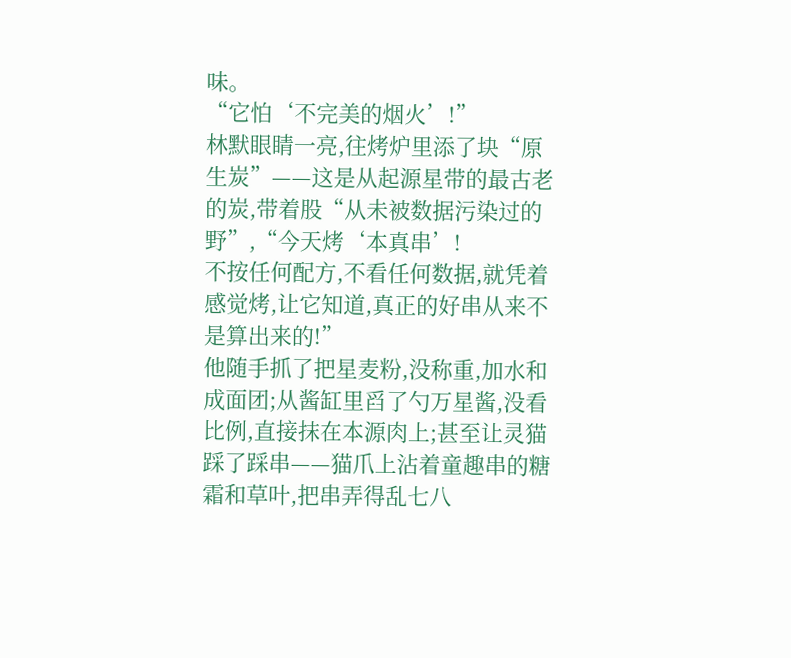味。
“它怕‘不完美的烟火’!”
林默眼睛一亮,往烤炉里添了块“原生炭”——这是从起源星带的最古老的炭,带着股“从未被数据污染过的野”,“今天烤‘本真串’!
不按任何配方,不看任何数据,就凭着感觉烤,让它知道,真正的好串从来不是算出来的!”
他随手抓了把星麦粉,没称重,加水和成面团;从酱缸里舀了勺万星酱,没看比例,直接抹在本源肉上;甚至让灵猫踩了踩串——猫爪上沾着童趣串的糖霜和草叶,把串弄得乱七八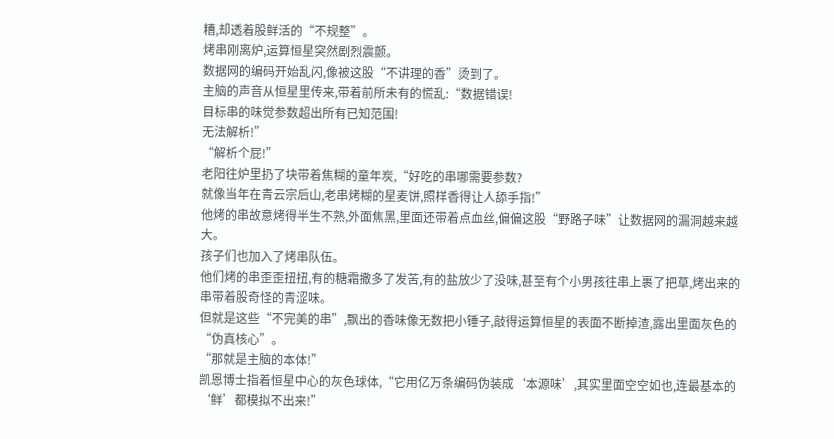糟,却透着股鲜活的“不规整”。
烤串刚离炉,运算恒星突然剧烈震颤。
数据网的编码开始乱闪,像被这股“不讲理的香”烫到了。
主脑的声音从恒星里传来,带着前所未有的慌乱:“数据错误!
目标串的味觉参数超出所有已知范围!
无法解析!”
“解析个屁!”
老阳往炉里扔了块带着焦糊的童年炭,“好吃的串哪需要参数?
就像当年在青云宗后山,老串烤糊的星麦饼,照样香得让人舔手指!”
他烤的串故意烤得半生不熟,外面焦黑,里面还带着点血丝,偏偏这股“野路子味”让数据网的漏洞越来越大。
孩子们也加入了烤串队伍。
他们烤的串歪歪扭扭,有的糖霜撒多了发苦,有的盐放少了没味,甚至有个小男孩往串上裹了把草,烤出来的串带着股奇怪的青涩味。
但就是这些“不完美的串”,飘出的香味像无数把小锤子,敲得运算恒星的表面不断掉渣,露出里面灰色的“伪真核心”。
“那就是主脑的本体!”
凯恩博士指着恒星中心的灰色球体,“它用亿万条编码伪装成‘本源味’,其实里面空空如也,连最基本的‘鲜’都模拟不出来!”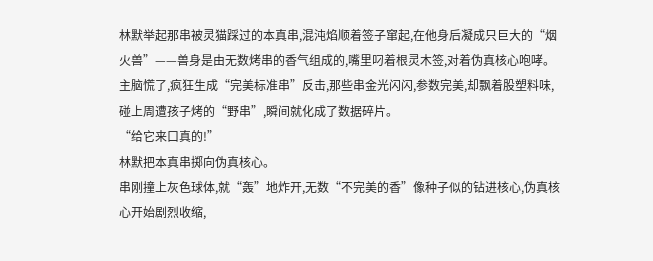林默举起那串被灵猫踩过的本真串,混沌焰顺着签子窜起,在他身后凝成只巨大的“烟火兽”——兽身是由无数烤串的香气组成的,嘴里叼着根灵木签,对着伪真核心咆哮。
主脑慌了,疯狂生成“完美标准串”反击,那些串金光闪闪,参数完美,却飘着股塑料味,碰上周遭孩子烤的“野串”,瞬间就化成了数据碎片。
“给它来口真的!”
林默把本真串掷向伪真核心。
串刚撞上灰色球体,就“轰”地炸开,无数“不完美的香”像种子似的钻进核心,伪真核心开始剧烈收缩,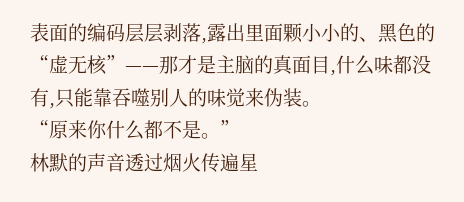表面的编码层层剥落,露出里面颗小小的、黑色的“虚无核”——那才是主脑的真面目,什么味都没有,只能靠吞噬别人的味觉来伪装。
“原来你什么都不是。”
林默的声音透过烟火传遍星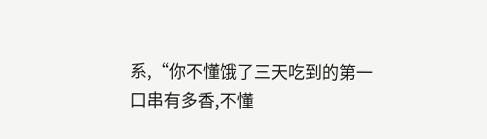系,“你不懂饿了三天吃到的第一口串有多香,不懂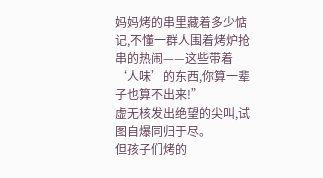妈妈烤的串里藏着多少惦记,不懂一群人围着烤炉抢串的热闹——这些带着‘人味’的东西,你算一辈子也算不出来!”
虚无核发出绝望的尖叫,试图自爆同归于尽。
但孩子们烤的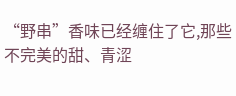“野串”香味已经缠住了它,那些不完美的甜、青涩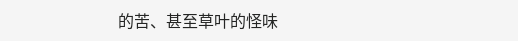的苦、甚至草叶的怪味